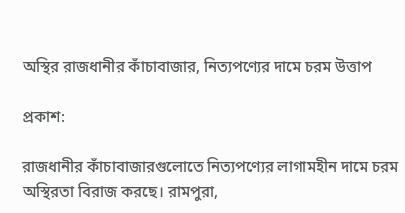অস্থির রাজধানীর কাঁচাবাজার, নিত্যপণ্যের দামে চরম উত্তাপ

প্রকাশ:

রাজধানীর কাঁচাবাজারগুলোতে নিত্যপণ্যের লাগামহীন দামে চরম অস্থিরতা বিরাজ করছে। রামপুরা,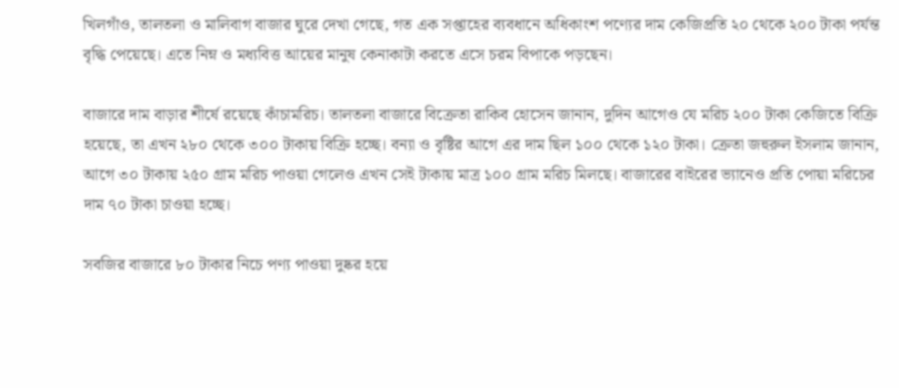খিলগাঁও, তালতলা ও মালিবাগ বাজার ঘুরে দেখা গেছে, গত এক সপ্তাহের ব্যবধানে অধিকাংশ পণ্যের দাম কেজিপ্রতি ২০ থেকে ২০০ টাকা পর্যন্ত বৃদ্ধি পেয়েছে। এতে নিম্ন ও মধ্যবিত্ত আয়ের মানুষ কেনাকাটা করতে এসে চরম বিপাকে পড়ছেন।

বাজারে দাম বাড়ার শীর্ষে রয়েছে কাঁচামরিচ। তালতলা বাজারে বিক্রেতা রাকিব হোসেন জানান, দুদিন আগেও যে মরিচ ২০০ টাকা কেজিতে বিক্রি হয়েছে, তা এখন ২৮০ থেকে ৩০০ টাকায় বিক্রি হচ্ছে। বন্যা ও বৃষ্টির আগে এর দাম ছিল ১০০ থেকে ১২০ টাকা। ক্রেতা জহুরুল ইসলাম জানান, আগে ৩০ টাকায় ২৫০ গ্রাম মরিচ পাওয়া গেলেও এখন সেই টাকায় মাত্র ১০০ গ্রাম মরিচ মিলছে। বাজারের বাইরের ভ্যানেও প্রতি পোয়া মরিচের দাম ৭০ টাকা চাওয়া হচ্ছে।

সবজির বাজারে ৮০ টাকার নিচে পণ্য পাওয়া দুষ্কর হয়ে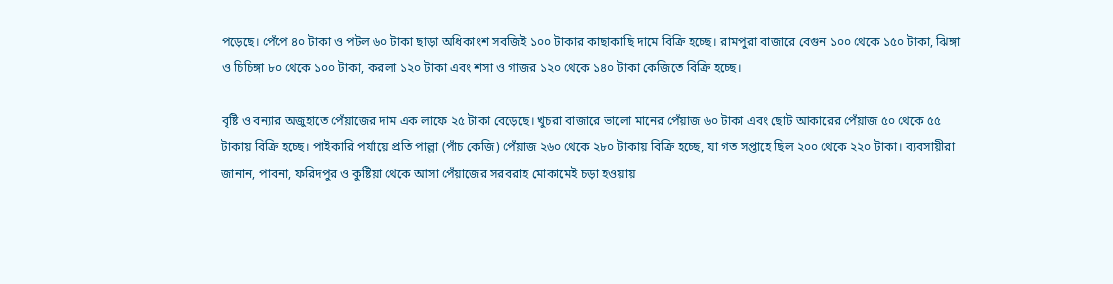পড়েছে। পেঁপে ৪০ টাকা ও পটল ৬০ টাকা ছাড়া অধিকাংশ সবজিই ১০০ টাকার কাছাকাছি দামে বিক্রি হচ্ছে। রামপুরা বাজারে বেগুন ১০০ থেকে ১৫০ টাকা, ঝিঙ্গা ও চিচিঙ্গা ৮০ থেকে ১০০ টাকা, করলা ১২০ টাকা এবং শসা ও গাজর ১২০ থেকে ১৪০ টাকা কেজিতে বিক্রি হচ্ছে।

বৃষ্টি ও বন্যার অজুহাতে পেঁয়াজের দাম এক লাফে ২৫ টাকা বেড়েছে। খুচরা বাজারে ভালো মানের পেঁয়াজ ৬০ টাকা এবং ছোট আকারের পেঁয়াজ ৫০ থেকে ৫৫ টাকায় বিক্রি হচ্ছে। পাইকারি পর্যায়ে প্রতি পাল্লা (পাঁচ কেজি) পেঁয়াজ ২৬০ থেকে ২৮০ টাকায় বিক্রি হচ্ছে, যা গত সপ্তাহে ছিল ২০০ থেকে ২২০ টাকা। ব্যবসায়ীরা জানান, পাবনা, ফরিদপুর ও কুষ্টিয়া থেকে আসা পেঁয়াজের সরবরাহ মোকামেই চড়া হওয়ায়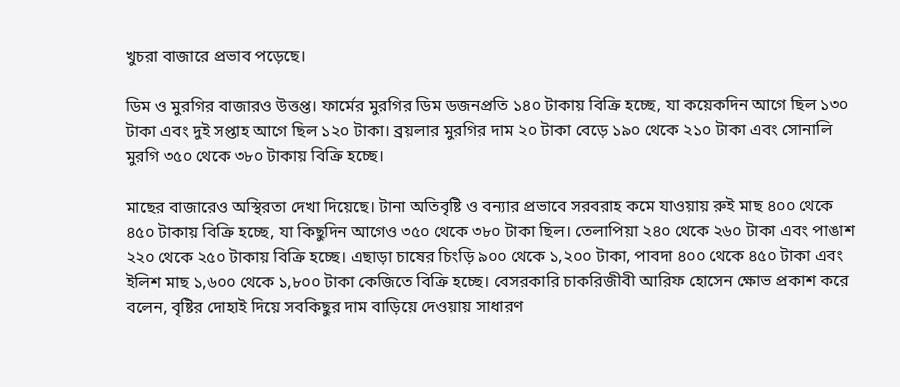খুচরা বাজারে প্রভাব পড়েছে।

ডিম ও মুরগির বাজারও উত্তপ্ত। ফার্মের মুরগির ডিম ডজনপ্রতি ১৪০ টাকায় বিক্রি হচ্ছে, যা কয়েকদিন আগে ছিল ১৩০ টাকা এবং দুই সপ্তাহ আগে ছিল ১২০ টাকা। ব্রয়লার মুরগির দাম ২০ টাকা বেড়ে ১৯০ থেকে ২১০ টাকা এবং সোনালি মুরগি ৩৫০ থেকে ৩৮০ টাকায় বিক্রি হচ্ছে।

মাছের বাজারেও অস্থিরতা দেখা দিয়েছে। টানা অতিবৃষ্টি ও বন্যার প্রভাবে সরবরাহ কমে যাওয়ায় রুই মাছ ৪০০ থেকে ৪৫০ টাকায় বিক্রি হচ্ছে, যা কিছুদিন আগেও ৩৫০ থেকে ৩৮০ টাকা ছিল। তেলাপিয়া ২৪০ থেকে ২৬০ টাকা এবং পাঙাশ ২২০ থেকে ২৫০ টাকায় বিক্রি হচ্ছে। এছাড়া চাষের চিংড়ি ৯০০ থেকে ১,২০০ টাকা, পাবদা ৪০০ থেকে ৪৫০ টাকা এবং ইলিশ মাছ ১,৬০০ থেকে ১,৮০০ টাকা কেজিতে বিক্রি হচ্ছে। বেসরকারি চাকরিজীবী আরিফ হোসেন ক্ষোভ প্রকাশ করে বলেন, বৃষ্টির দোহাই দিয়ে সবকিছুর দাম বাড়িয়ে দেওয়ায় সাধারণ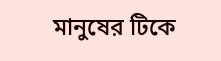মানুষের টিকে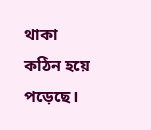থাকা কঠিন হয়ে পড়েছে।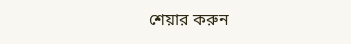শেয়ার করুন